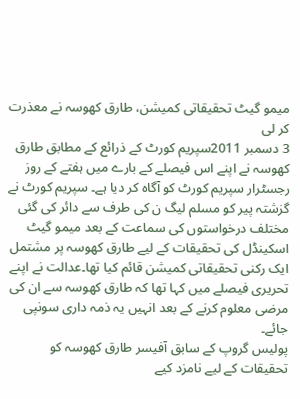میمو گیٹ تحقیقاتی کمیشن، طارق کھوسہ نے معذرت کر لی
3 دسمبر 2011سپریم کورٹ کے ذرائع کے مطابق طارق کھوسہ نے اپنے اس فیصلے کے بارے میں ہفتے کے روز رجسٹرار سپریم کورٹ کو آگاہ کر دیا ہے۔ سپریم کورٹ نے گزشتہ پیر کو مسلم لیگ ن کی طرف سے دائر کی گئی مختلف درخواستوں کی سماعت کے بعد میمو گیٹ اسکینڈل کی تحقیقات کے لیے طارق کھوسہ پر مشتمل ایک رکنی تحقیقاتی کمیشن قائم کیا تھا۔عدالت نے اپنے تحریری فیصلے میں کہا تھا کہ طارق کھوسہ سے ان کی مرضی معلوم کرنے کے بعد انہیں یہ ذمہ داری سونپی جائے۔
پولیس گروپ کے سابق آفیسر طارق کھوسہ کو تحقیقات کے لیے نامزد کیے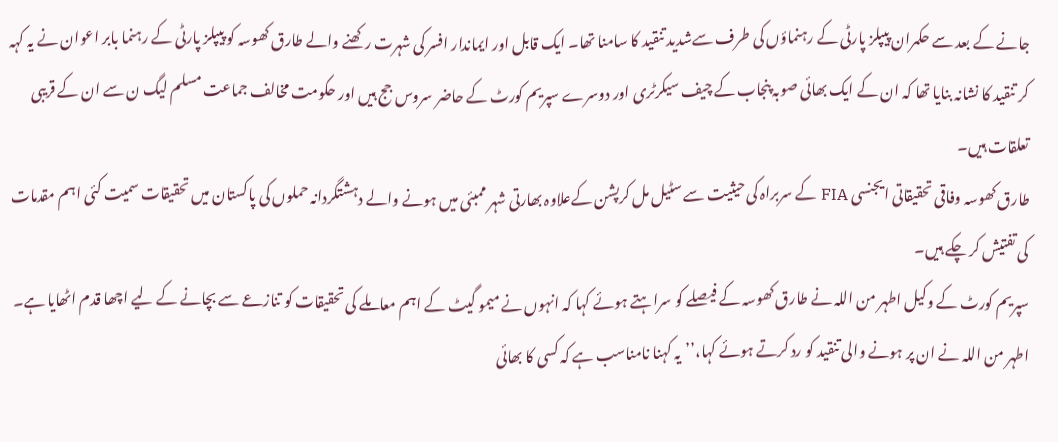جانے کے بعد سے حکمران پیپلز پارٹی کے رہنماؤں کی طرف سےشدید تنقید کا سامنا تھا۔ ایک قابل اور ایماندار افسر کی شہرت رکھنے والے طارق کھوسہ کو پیپلز پارٹی کے رہنما بابر اعوان نے یہ کہہ کر تنقید کا نشانہ بنایا تھا کہ ان کے ایک بھائی صوبہ پنجاب کے چیف سیکرٹری اور دوسرے سپریم کورٹ کے حاضر سروس جج ہیں اور حکومت مخالف جماعت مسلم لیگ ن سے ان کے قریبی تعلقات ہیں۔
طارق کھوسہ وفاقی تحقیقاتی ایجنسی FIA کے سربراہ کی حیثیت سے سٹیل مل کرپشن کےعلاوہ بھارتی شہر ممبئی میں ہونے والے دہشتگردانہ حملوں کی پاکستان میں تحقیقات سمیت کئی اہم مقدمات کی تفتیش کر چکے ہیں۔
سپریم کورٹ کے وکیل اطہر من اللہ نے طارق کھوسہ کے فیصلے کو سراہتے ہوئے کہا کہ انہوں نے میمو گیٹ کے اہم معاملے کی تحقیقات کو تنازعے سے بچانے کے لیے اچھا قدم اٹھایا ہے۔ اطہر من اللہ نے ان پر ہونے والی تنقید کو رد کرتے ہوئے کہا،’’یہ کہنا نامناسب ہے کہ کسی کا بھائی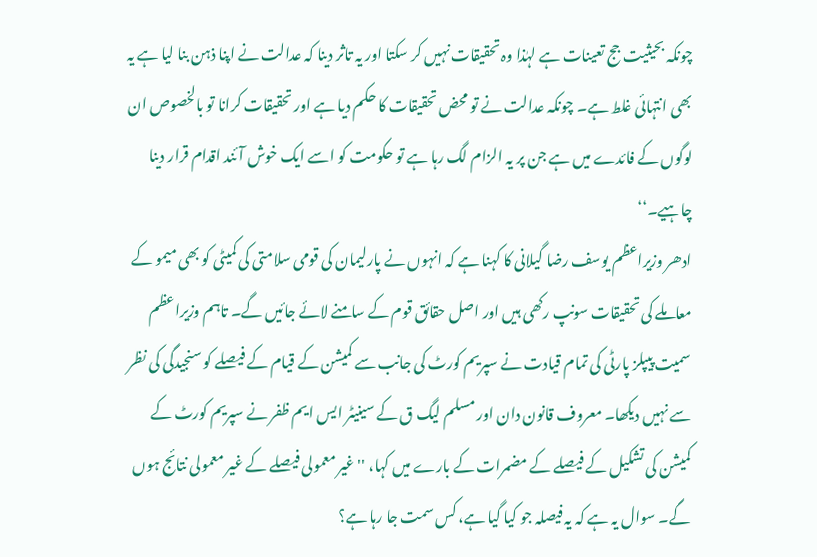چونکہ بحیثیت جج تعینات ہے لہٰذا وہ تحقیقات نہیں کر سکتا اور یہ تاثر دینا کہ عدالت نے اپنا ذہن بنا لیا ہے یہ بھی انتہائی غلط ہے۔ چونکہ عدالت نے تو محض تحقیقات کا حکم دیا ہے اور تحقیقات کرانا تو بالخصوص ان لوگوں کے فائدے میں ہے جن پر یہ الزام لگ رہا ہے تو حکومت کو اسے ایک خوش آئند اقدام قرار دینا چاہیے۔‘‘
ادھر وزیراعظم یوسف رضا گیلانی کا کہنا ہے کہ انہوں نے پارلیمان کی قومی سلامتی کی کمیٹی کو بھی میمو کے معاملے کی تحقیقات سونپ رکھی ہیں اور اصل حقائق قوم کے سامنے لائے جائیں گے۔ تاہم وزیراعظم سمیت پیپلز پارٹی کی تمام قیادت نے سپریم کورٹ کی جانب سے کمیشن کے قیام کے فیصلے کو سنجیدگی کی نظر سے نہیں دیکھا۔ معروف قانون دان اور مسلم لیگ ق کے سینیٹر ایس ایم ظفر نے سپریم کورٹ کے کمیشن کی تشکیل کے فیصلے کے مضمرات کے بارے میں کہا، ''غیر معمولی فیصلے کے غیر معمولی نتائج ہوں گے۔ سوال یہ ہے کہ یہ فیصلہ جو کیا گیا ہے، کس سمت جا رہا ہے؟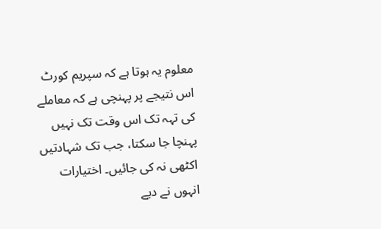معلوم یہ ہوتا ہے کہ سپریم کورٹ اس نتیجے پر پہنچی ہے کہ معاملے کی تہہ تک اس وقت تک نہیں پہنچا جا سکتا، جب تک شہادتیں اکٹھی نہ کی جائیں۔ اختیارات انہوں نے دیے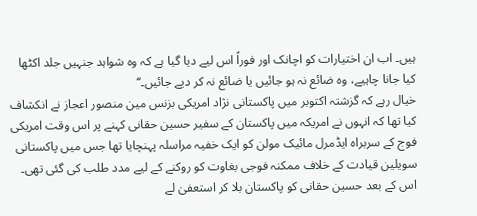ہیں۔ اب ان اختیارات کو اچانک اور فوراً اس لیے دیا گیا ہے کہ وہ شواہد جنہیں جلد اکٹھا کیا جانا چاہیے، وہ ضائع نہ ہو جائیں یا ضائع نہ کر دیے جائیں۔‘‘
خیال رہے کہ گزشتہ اکتوبر میں پاکستانی نژاد امریکی بزنس مین منصور اعجاز نے انکشاف کیا تھا کہ انہوں نے امریکہ میں پاکستان کے سفیر حسین حقانی کہنے پر اس وقت امریکی فوج کے سربراہ ایڈمرل مائیک مولن کو ایک خفیہ مراسلہ پہنچایا تھا جس میں پاکستانی سویلین قیادت کے خلاف ممکنہ فوجی بغاوت کو روکنے کے لیے مدد طلب کی گئی تھی۔ اس کے بعد حسین حقانی کو پاکستان بلا کر استعفیٰ لے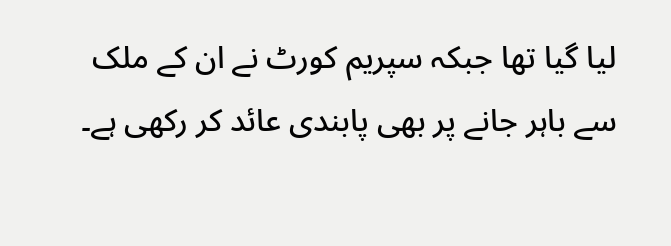لیا گیا تھا جبکہ سپریم کورٹ نے ان کے ملک سے باہر جانے پر بھی پابندی عائد کر رکھی ہے۔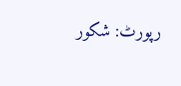رپورٹ: شکور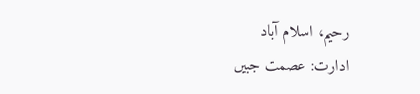رحیم، اسلام آباد
ادارت: عصمت جبیں